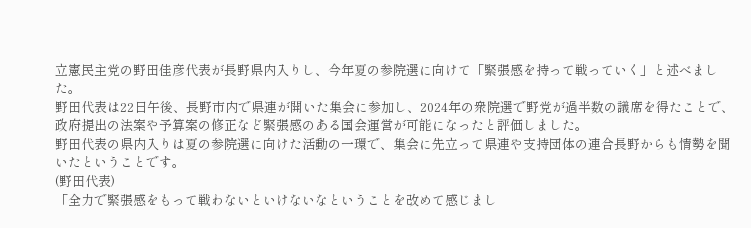立憲民主党の野田佳彦代表が長野県内入りし、今年夏の参院選に向けて「緊張感を持って戦っていく」と述べました。
野田代表は22日午後、長野市内で県連が開いた集会に参加し、2024年の衆院選で野党が過半数の議席を得たことで、政府提出の法案や予算案の修正など緊張感のある国会運営が可能になったと評価しました。
野田代表の県内入りは夏の参院選に向けた活動の一環で、集会に先立って県連や支持団体の連合長野からも情勢を聞いたということです。
(野田代表)
「全力で緊張感をもって戦わないといけないなということを改めて感じまし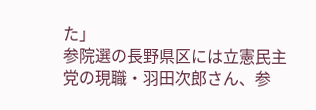た」
参院選の長野県区には立憲民主党の現職・羽田次郎さん、参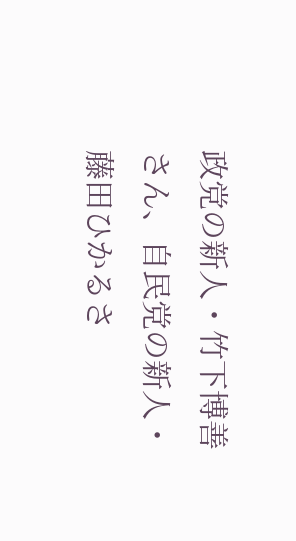政党の新人・竹下博善さん、自民党の新人・藤田ひかるさ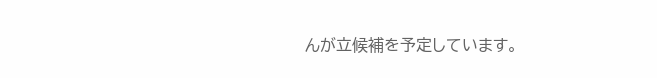んが立候補を予定しています。